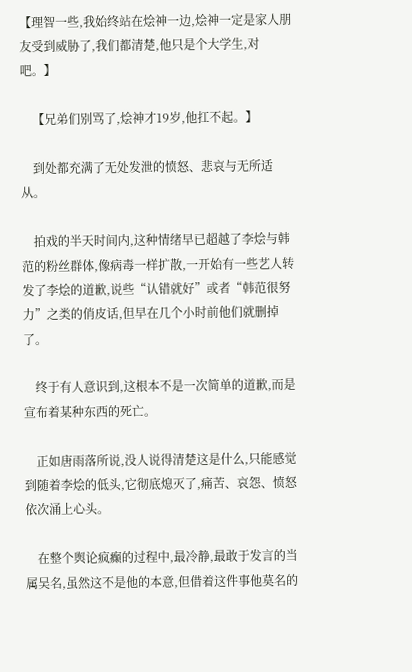【理智一些,我始终站在烩神一边,烩神一定是家人朋友受到威胁了,我们都清楚,他只是个大学生,对吧。】

    【兄弟们别骂了,烩神才19岁,他扛不起。】

    到处都充满了无处发泄的愤怒、悲哀与无所适从。

    拍戏的半天时间内,这种情绪早已超越了李烩与韩范的粉丝群体,像病毒一样扩散,一开始有一些艺人转发了李烩的道歉,说些“认错就好”或者“韩范很努力”之类的俏皮话,但早在几个小时前他们就删掉了。

    终于有人意识到,这根本不是一次简单的道歉,而是宣布着某种东西的死亡。

    正如唐雨落所说,没人说得清楚这是什么,只能感觉到随着李烩的低头,它彻底熄灭了,痛苦、哀怨、愤怒依次涌上心头。

    在整个舆论疯癫的过程中,最冷静,最敢于发言的当属吴名,虽然这不是他的本意,但借着这件事他莫名的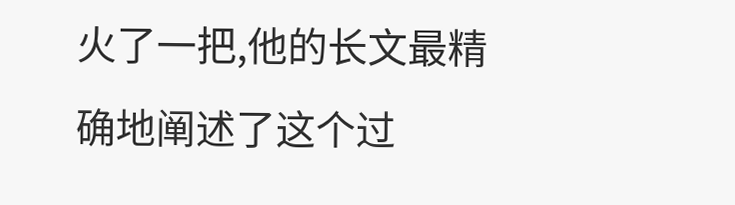火了一把,他的长文最精确地阐述了这个过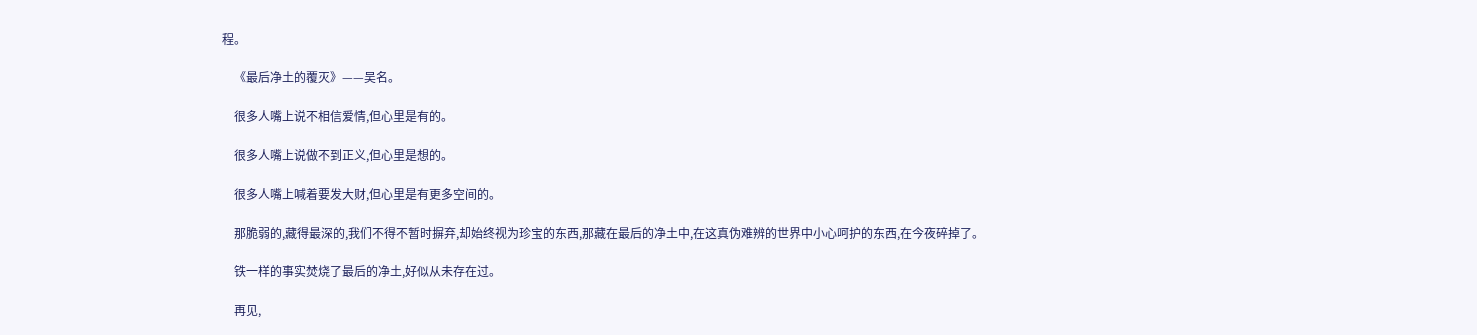程。

    《最后净土的覆灭》——吴名。

    很多人嘴上说不相信爱情,但心里是有的。

    很多人嘴上说做不到正义,但心里是想的。

    很多人嘴上喊着要发大财,但心里是有更多空间的。

    那脆弱的,藏得最深的,我们不得不暂时摒弃,却始终视为珍宝的东西,那藏在最后的净土中,在这真伪难辨的世界中小心呵护的东西,在今夜碎掉了。

    铁一样的事实焚烧了最后的净土,好似从未存在过。

    再见,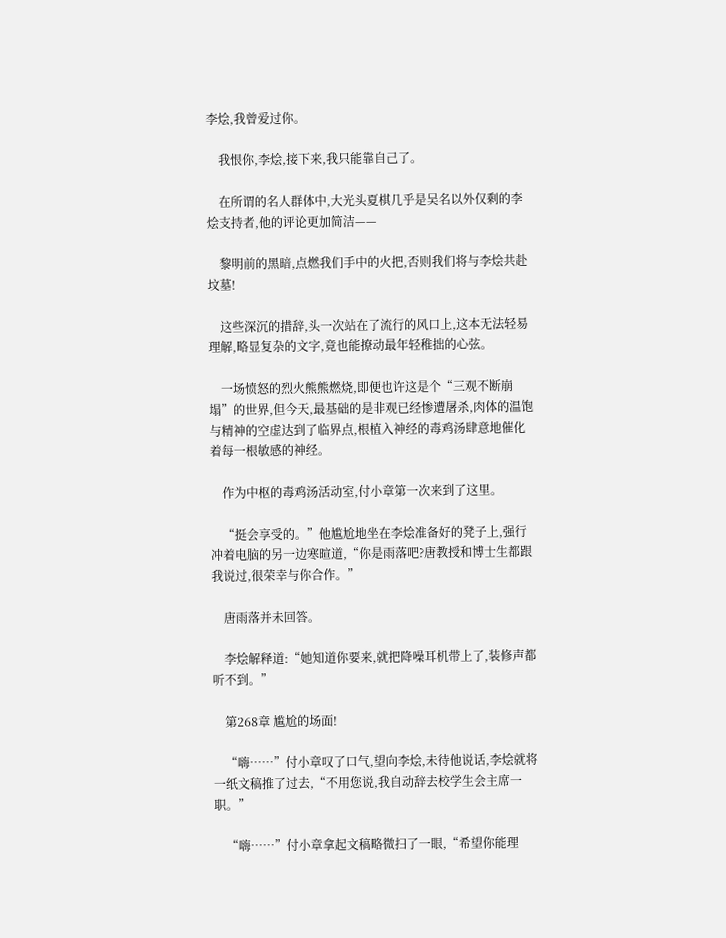李烩,我曾爱过你。

    我恨你,李烩,接下来,我只能靠自己了。

    在所谓的名人群体中,大光头夏棋几乎是吴名以外仅剩的李烩支持者,他的评论更加简洁——

    黎明前的黑暗,点燃我们手中的火把,否则我们将与李烩共赴坟墓!

    这些深沉的措辞,头一次站在了流行的风口上,这本无法轻易理解,略显复杂的文字,竟也能撩动最年轻稚拙的心弦。

    一场愤怒的烈火熊熊燃烧,即便也许这是个“三观不断崩塌”的世界,但今天,最基础的是非观已经惨遭屠杀,肉体的温饱与精神的空虚达到了临界点,根植入神经的毒鸡汤肆意地催化着每一根敏感的神经。

    作为中枢的毒鸡汤活动室,付小章第一次来到了这里。

    “挺会享受的。”他尴尬地坐在李烩准备好的凳子上,强行冲着电脑的另一边寒暄道,“你是雨落吧?唐教授和博士生都跟我说过,很荣幸与你合作。”

    唐雨落并未回答。

    李烩解释道:“她知道你要来,就把降噪耳机带上了,装修声都听不到。”

    第268章 尴尬的场面!

    “嗨……”付小章叹了口气,望向李烩,未待他说话,李烩就将一纸文稿推了过去,“不用您说,我自动辞去校学生会主席一职。”

    “嗨……”付小章拿起文稿略微扫了一眼,“希望你能理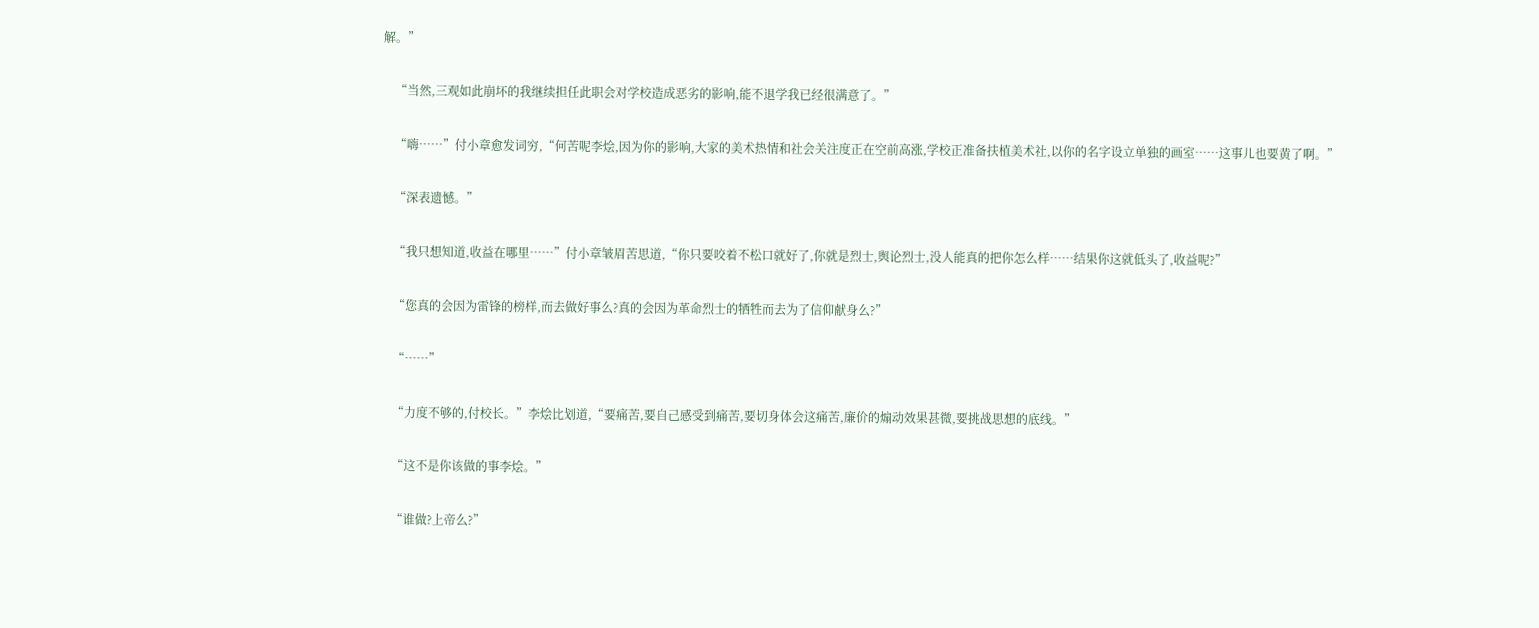解。”

    “当然,三观如此崩坏的我继续担任此职会对学校造成恶劣的影响,能不退学我已经很满意了。”

    “嗨……”付小章愈发词穷,“何苦呢李烩,因为你的影响,大家的美术热情和社会关注度正在空前高涨,学校正准备扶植美术社,以你的名字设立单独的画室……这事儿也要黄了啊。”

    “深表遗憾。”

    “我只想知道,收益在哪里……”付小章皱眉苦思道,“你只要咬着不松口就好了,你就是烈士,舆论烈士,没人能真的把你怎么样……结果你这就低头了,收益呢?”

    “您真的会因为雷锋的榜样,而去做好事么?真的会因为革命烈士的牺牲而去为了信仰献身么?”

    “……”

    “力度不够的,付校长。”李烩比划道,“要痛苦,要自己感受到痛苦,要切身体会这痛苦,廉价的煽动效果甚微,要挑战思想的底线。”

    “这不是你该做的事李烩。”

    “谁做?上帝么?”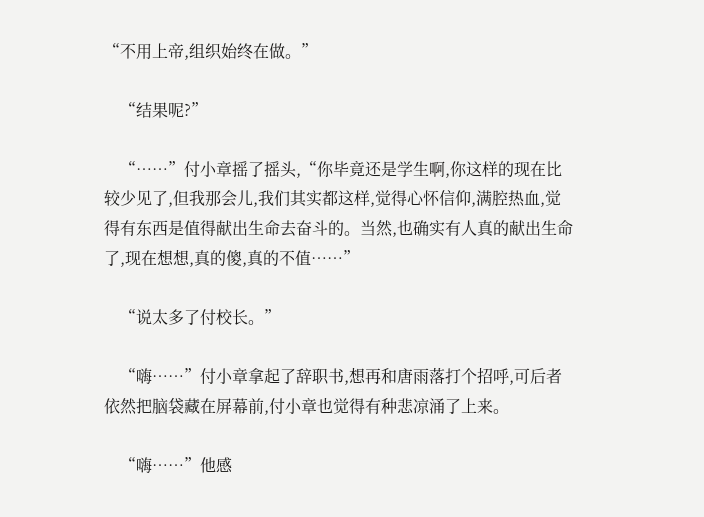“不用上帝,组织始终在做。”

    “结果呢?”

    “……”付小章摇了摇头,“你毕竟还是学生啊,你这样的现在比较少见了,但我那会儿,我们其实都这样,觉得心怀信仰,满腔热血,觉得有东西是值得献出生命去奋斗的。当然,也确实有人真的献出生命了,现在想想,真的傻,真的不值……”

    “说太多了付校长。”

    “嗨……”付小章拿起了辞职书,想再和唐雨落打个招呼,可后者依然把脑袋藏在屏幕前,付小章也觉得有种悲凉涌了上来。

    “嗨……”他感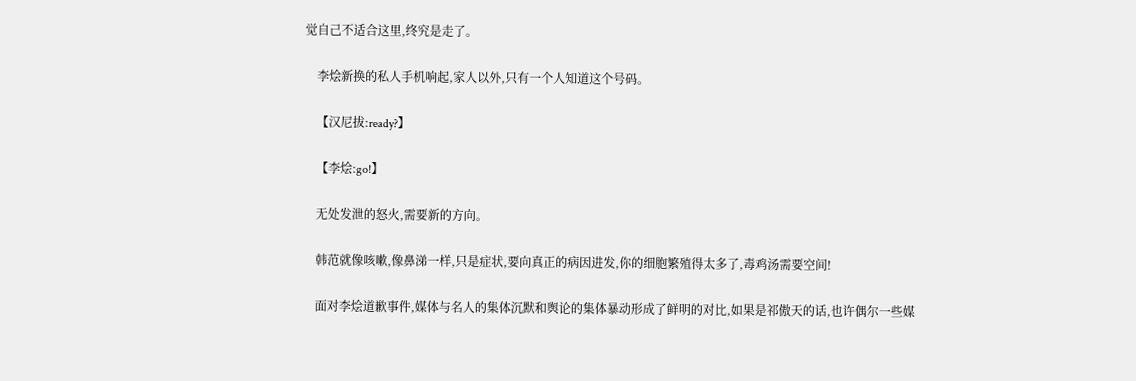觉自己不适合这里,终究是走了。

    李烩新换的私人手机响起,家人以外,只有一个人知道这个号码。

    【汉尼拔:ready?】

    【李烩:go!】

    无处发泄的怒火,需要新的方向。

    韩范就像咳嗽,像鼻涕一样,只是症状,要向真正的病因进发,你的细胞繁殖得太多了,毒鸡汤需要空间!

    面对李烩道歉事件,媒体与名人的集体沉默和舆论的集体暴动形成了鲜明的对比,如果是祁傲天的话,也许偶尔一些媒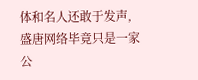体和名人还敢于发声,盛唐网络毕竟只是一家公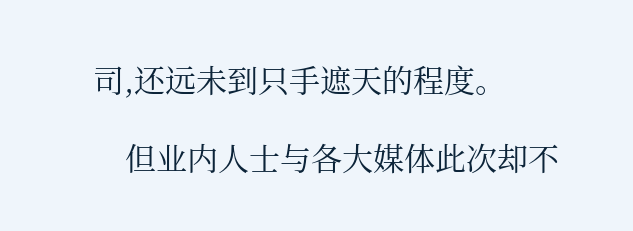司,还远未到只手遮天的程度。

    但业内人士与各大媒体此次却不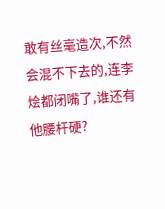敢有丝毫造次,不然会混不下去的,连李烩都闭嘴了,谁还有他腰杆硬?